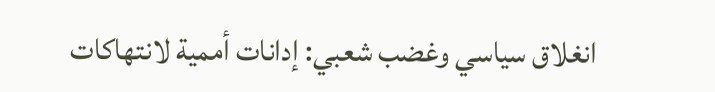انغلاق سياسي وغضب شعبي: إدانات أممية لانتهاكات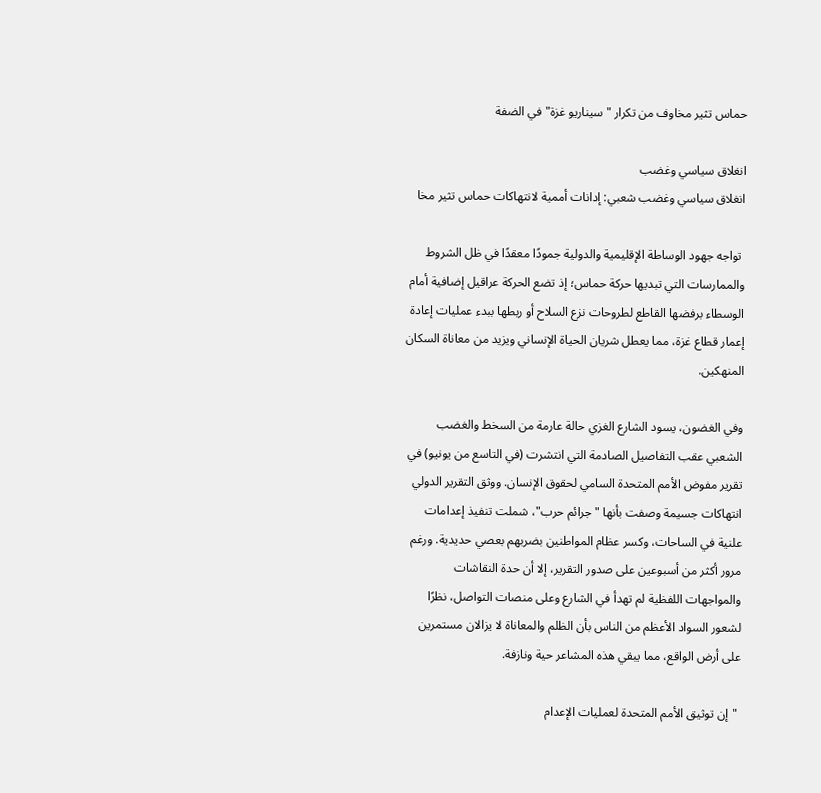حماس تثير مخاوف من تكرار "سيناريو غزة" في الضفة

انغلاق سياسي وغضب
انغلاق سياسي وغضب شعبي: إدانات أممية لانتهاكات حماس تثير مخا

 تواجه جهود الوساطة الإقليمية والدولية جمودًا معقدًا في ظل الشروط والممارسات التي تبديها حركة حماس؛ إذ تضع الحركة عراقيل إضافية أمام الوسطاء برفضها القاطع لطروحات نزع السلاح أو ربطها ببدء عمليات إعادة إعمار قطاع غزة، مما يعطل شريان الحياة الإنساني ويزيد من معاناة السكان المنهكين.

وفي الغضون، يسود الشارع الغزي حالة عارمة من السخط والغضب الشعبي عقب التفاصيل الصادمة التي انتشرت (في التاسع من يونيو) في تقرير مفوض الأمم المتحدة السامي لحقوق الإنسان. ووثق التقرير الدولي انتهاكات جسيمة وصفت بأنها "جرائم حرب"، شملت تنفيذ إعدامات علنية في الساحات، وكسر عظام المواطنين بضربهم بعصي حديدية. ورغم مرور أكثر من أسبوعين على صدور التقرير، إلا أن حدة النقاشات والمواجهات اللفظية لم تهدأ في الشارع وعلى منصات التواصل، نظرًا لشعور السواد الأعظم من الناس بأن الظلم والمعاناة لا يزالان مستمرين على أرض الواقع، مما يبقي هذه المشاعر حية ونازفة.

 "إن توثيق الأمم المتحدة لعمليات الإعدام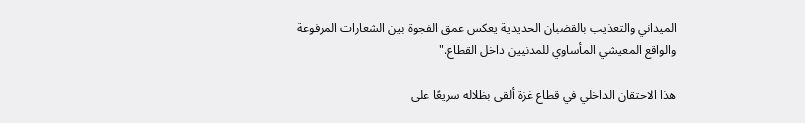الميداني والتعذيب بالقضبان الحديدية يعكس عمق الفجوة بين الشعارات المرفوعة والواقع المعيشي المأساوي للمدنيين داخل القطاع."

هذا الاحتقان الداخلي في قطاع غزة ألقى بظلاله سريعًا على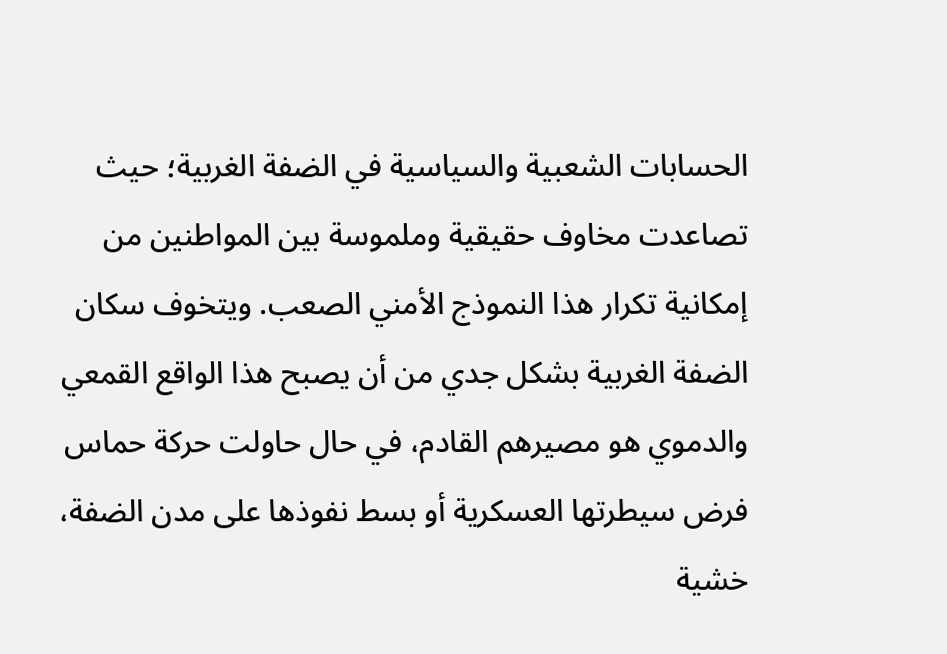الحسابات الشعبية والسياسية في الضفة الغربية؛ حيث تصاعدت مخاوف حقيقية وملموسة بين المواطنين من إمكانية تكرار هذا النموذج الأمني الصعب. ويتخوف سكان الضفة الغربية بشكل جدي من أن يصبح هذا الواقع القمعي والدموي هو مصيرهم القادم، في حال حاولت حركة حماس فرض سيطرتها العسكرية أو بسط نفوذها على مدن الضفة، خشية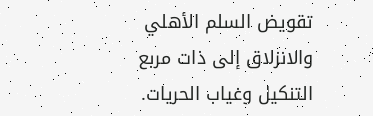تقويض السلم الأهلي والانزلاق إلى ذات مربع التنكيل وغياب الحريات.